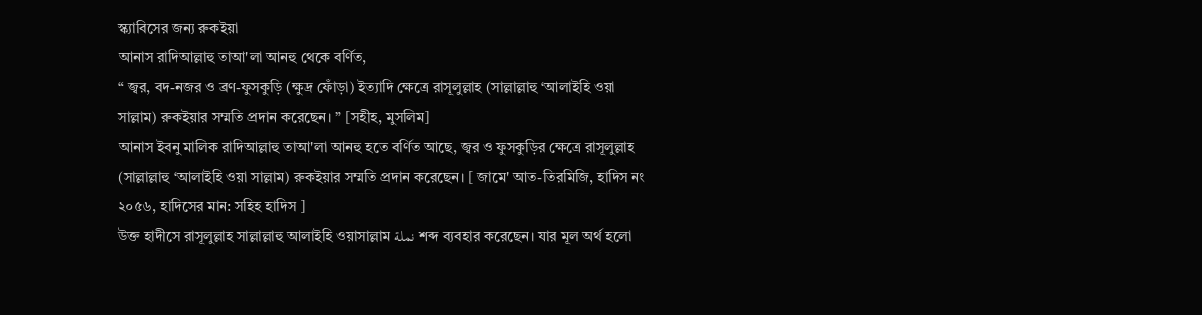স্ক্যাবিসের জন্য রুকইয়া
আনাস রাদিআল্লাহু তাআ'লা আনহু থেকে বর্ণিত,
“ জ্বর, বদ-নজর ও ব্রণ-ফুসকুড়ি (ক্ষুদ্র ফোঁড়া) ইত্যাদি ক্ষেত্রে রাসূলুল্লাহ (সাল্লাল্লাহু ‘আলাইহি ওয়া সাল্লাম) রুকইয়ার সম্মতি প্রদান করেছেন। ” [সহীহ, মুসলিম]
আনাস ইবনু মালিক রাদিআল্লাহু তাআ'লা আনহু হতে বর্ণিত আছে, জ্বর ও ফুসকুড়ির ক্ষেত্রে রাসূলুল্লাহ (সাল্লাল্লাহু ‘আলাইহি ওয়া সাল্লাম) রুকইয়ার সম্মতি প্রদান করেছেন। [ জামে' আত-তিরমিজি, হাদিস নং ২০৫৬, হাদিসের মান: সহিহ হাদিস ]
উক্ত হাদীসে রাসূলুল্লাহ সাল্লাল্লাহু আলাইহি ওয়াসাল্লাম نملة শব্দ ব্যবহার করেছেন। যার মূল অর্থ হলো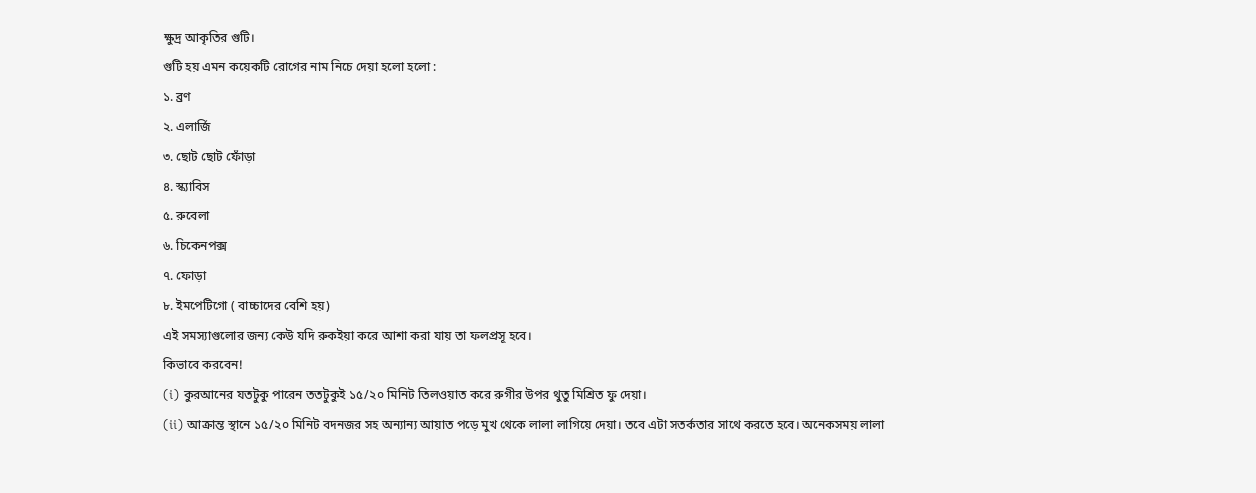ক্ষুদ্র আকৃতির গুটি।
গুটি হয় এমন কয়েকটি রোগের নাম নিচে দেয়া হলো হলো :
১. ব্রণ
২. এলার্জি
৩. ছোট ছোট ফোঁড়া
৪. স্ক্যাবিস
৫. রুবেলা
৬. চিকেনপক্স
৭. ফোড়া
৮. ইমপেটিগো ( বাচ্চাদের বেশি হয়)
এই সমস্যাগুলোর জন্য কেউ যদি রুকইয়া করে আশা করা যায় তা ফলপ্রসূ হবে।
কিভাবে করবেন!
(i) কুরআনের যতটুকু পারেন ততটুকুই ১৫/২০ মিনিট তিলওয়াত করে রুগীর উপর থুতু মিশ্রিত ফু দেয়া।
(ii) আক্রান্ত স্থানে ১৫/২০ মিনিট বদনজর সহ অন্যান্য আয়াত পড়ে মুখ থেকে লালা লাগিয়ে দেয়া। তবে এটা সতর্কতার সাথে করতে হবে। অনেকসময় লালা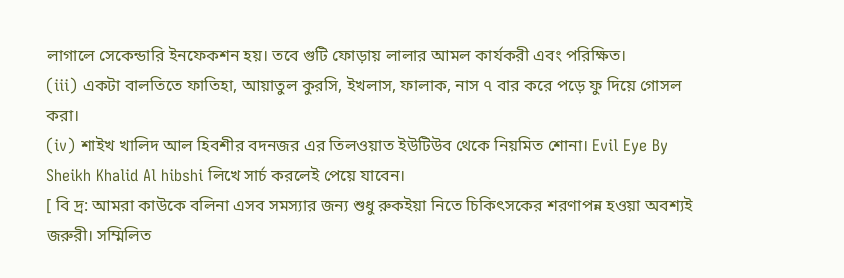লাগালে সেকেন্ডারি ইনফেকশন হয়। তবে গুটি ফোড়ায় লালার আমল কার্যকরী এবং পরিক্ষিত।
(iii) একটা বালতিতে ফাতিহা, আয়াতুল কুরসি, ইখলাস, ফালাক, নাস ৭ বার করে পড়ে ফু দিয়ে গোসল করা।
(iv) শাইখ খালিদ আল হিবশীর বদনজর এর তিলওয়াত ইউটিউব থেকে নিয়মিত শোনা। Evil Eye By Sheikh Khalid Al hibshi লিখে সার্চ করলেই পেয়ে যাবেন।
[ বি দ্র: আমরা কাউকে বলিনা এসব সমস্যার জন্য শুধু রুকইয়া নিতে চিকিৎসকের শরণাপন্ন হওয়া অবশ্যই জরুরী। সম্মিলিত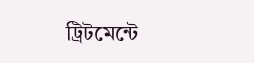ট্রিটমেন্টে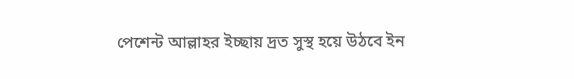পেশেন্ট আল্লাহর ইচ্ছায় দ্রত সুস্থ হয়ে উঠবে ইন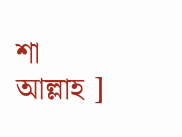শা আল্লাহ ]